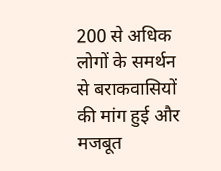200 से अधिक लोगों के समर्थन से बराकवासियों की मांग हुई और मजबूत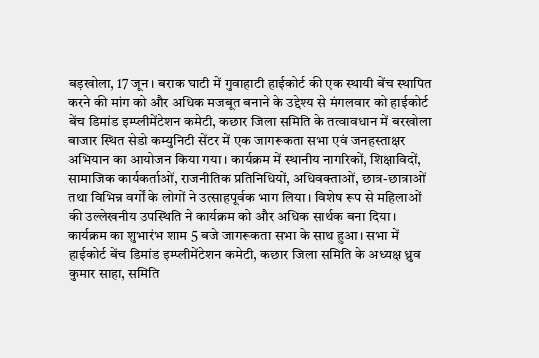बड़खोला, 17 जून। बराक घाटी में गुवाहाटी हाईकोर्ट की एक स्थायी बेंच स्थापित करने की मांग को और अधिक मजबूत बनाने के उद्देश्य से मंगलवार को हाईकोर्ट बेंच डिमांड इम्प्लीमेंटेशन कमेटी, कछार जिला समिति के तत्वावधान में बरखोला बाजार स्थित सेडो कम्युनिटी सेंटर में एक जागरूकता सभा एवं जनहस्ताक्षर अभियान का आयोजन किया गया। कार्यक्रम में स्थानीय नागरिकों, शिक्षाविदों, सामाजिक कार्यकर्ताओं, राजनीतिक प्रतिनिधियों, अधिवक्ताओं, छात्र-छात्राओं तथा विभिन्न वर्गों के लोगों ने उत्साहपूर्वक भाग लिया। विशेष रूप से महिलाओं की उल्लेखनीय उपस्थिति ने कार्यक्रम को और अधिक सार्थक बना दिया।
कार्यक्रम का शुभारंभ शाम 5 बजे जागरूकता सभा के साथ हुआ। सभा में हाईकोर्ट बेंच डिमांड इम्प्लीमेंटेशन कमेटी, कछार जिला समिति के अध्यक्ष ध्रुव कुमार साहा, समिति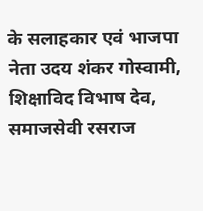के सलाहकार एवं भाजपा नेता उदय शंकर गोस्वामी, शिक्षाविद विभाष देव, समाजसेवी रसराज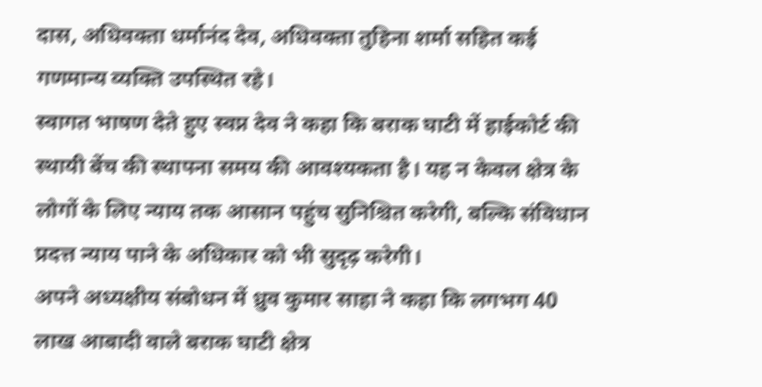दास, अधिवक्ता धर्मानंद देव, अधिवक्ता तुहिना शर्मा सहित कई गणमान्य व्यक्ति उपस्थित रहे।
स्वागत भाषण देते हुए स्वप्न देव ने कहा कि बराक घाटी में हाईकोर्ट की स्थायी बेंच की स्थापना समय की आवश्यकता है। यह न केवल क्षेत्र के लोगों के लिए न्याय तक आसान पहुंच सुनिश्चित करेगी, बल्कि संविधान प्रदत्त न्याय पाने के अधिकार को भी सुदृढ़ करेगी।
अपने अध्यक्षीय संबोधन में ध्रुव कुमार साहा ने कहा कि लगभग 40 लाख आबादी वाले बराक घाटी क्षेत्र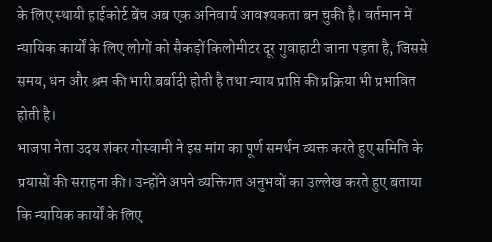के लिए स्थायी हाईकोर्ट बेंच अब एक अनिवार्य आवश्यकता बन चुकी है। वर्तमान में न्यायिक कार्यों के लिए लोगों को सैकड़ों किलोमीटर दूर गुवाहाटी जाना पड़ता है, जिससे समय, धन और श्रम की भारी बर्बादी होती है तथा न्याय प्राप्ति की प्रक्रिया भी प्रभावित होती है।
भाजपा नेता उदय शंकर गोस्वामी ने इस मांग का पूर्ण समर्थन व्यक्त करते हुए समिति के प्रयासों की सराहना की। उन्होंने अपने व्यक्तिगत अनुभवों का उल्लेख करते हुए बताया कि न्यायिक कार्यों के लिए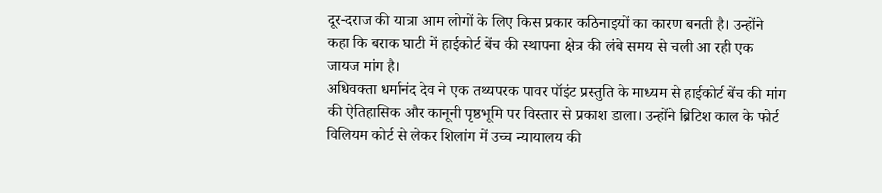दूर-दराज की यात्रा आम लोगों के लिए किस प्रकार कठिनाइयों का कारण बनती है। उन्होंने कहा कि बराक घाटी में हाईकोर्ट बेंच की स्थापना क्षेत्र की लंबे समय से चली आ रही एक जायज मांग है।
अधिवक्ता धर्मानंद देव ने एक तथ्यपरक पावर पॉइंट प्रस्तुति के माध्यम से हाईकोर्ट बेंच की मांग की ऐतिहासिक और कानूनी पृष्ठभूमि पर विस्तार से प्रकाश डाला। उन्होंने ब्रिटिश काल के फोर्ट विलियम कोर्ट से लेकर शिलांग में उच्च न्यायालय की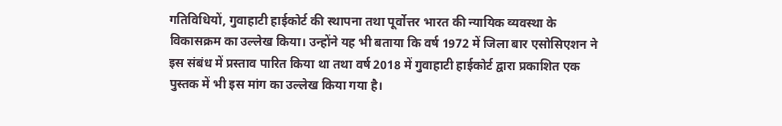गतिविधियों, गुवाहाटी हाईकोर्ट की स्थापना तथा पूर्वोत्तर भारत की न्यायिक व्यवस्था के विकासक्रम का उल्लेख किया। उन्होंने यह भी बताया कि वर्ष 1972 में जिला बार एसोसिएशन ने इस संबंध में प्रस्ताव पारित किया था तथा वर्ष 2018 में गुवाहाटी हाईकोर्ट द्वारा प्रकाशित एक पुस्तक में भी इस मांग का उल्लेख किया गया है।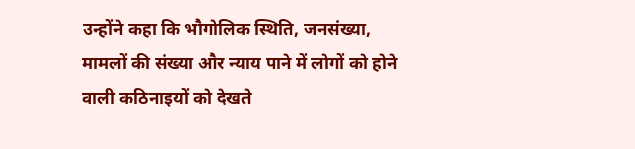उन्होंने कहा कि भौगोलिक स्थिति, जनसंख्या, मामलों की संख्या और न्याय पाने में लोगों को होने वाली कठिनाइयों को देखते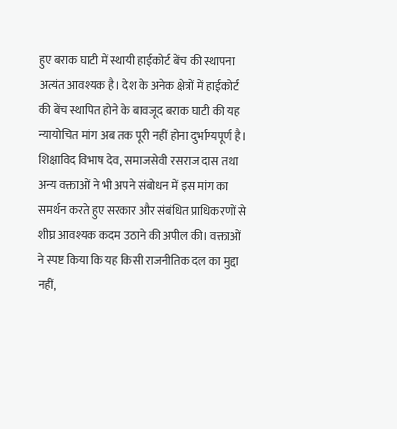हुए बराक घाटी में स्थायी हाईकोर्ट बेंच की स्थापना अत्यंत आवश्यक है। देश के अनेक क्षेत्रों में हाईकोर्ट की बेंच स्थापित होने के बावजूद बराक घाटी की यह न्यायोचित मांग अब तक पूरी नहीं होना दुर्भाग्यपूर्ण है।
शिक्षाविद विभाष देव, समाजसेवी रसराज दास तथा अन्य वक्ताओं ने भी अपने संबोधन में इस मांग का समर्थन करते हुए सरकार और संबंधित प्राधिकरणों से शीघ्र आवश्यक कदम उठाने की अपील की। वक्ताओं ने स्पष्ट किया कि यह किसी राजनीतिक दल का मुद्दा नहीं,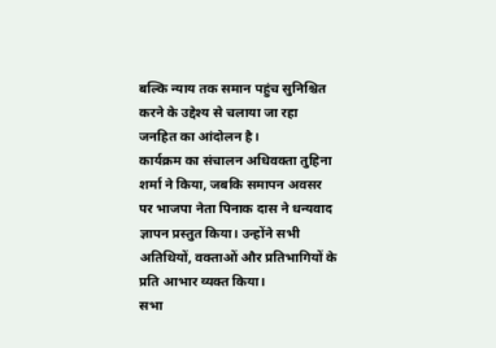बल्कि न्याय तक समान पहुंच सुनिश्चित करने के उद्देश्य से चलाया जा रहा जनहित का आंदोलन है।
कार्यक्रम का संचालन अधिवक्ता तुहिना शर्मा ने किया, जबकि समापन अवसर पर भाजपा नेता पिनाक दास ने धन्यवाद ज्ञापन प्रस्तुत किया। उन्होंने सभी अतिथियों, वक्ताओं और प्रतिभागियों के प्रति आभार व्यक्त किया।
सभा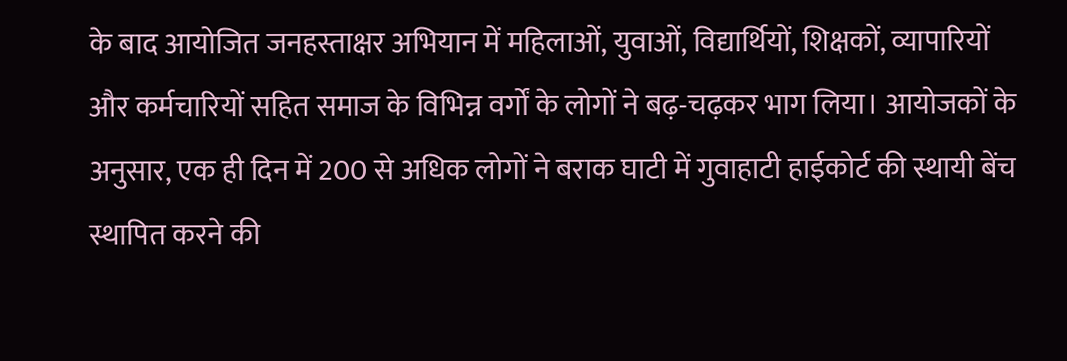के बाद आयोजित जनहस्ताक्षर अभियान में महिलाओं, युवाओं, विद्यार्थियों, शिक्षकों, व्यापारियों और कर्मचारियों सहित समाज के विभिन्न वर्गों के लोगों ने बढ़-चढ़कर भाग लिया। आयोजकों के अनुसार, एक ही दिन में 200 से अधिक लोगों ने बराक घाटी में गुवाहाटी हाईकोर्ट की स्थायी बेंच स्थापित करने की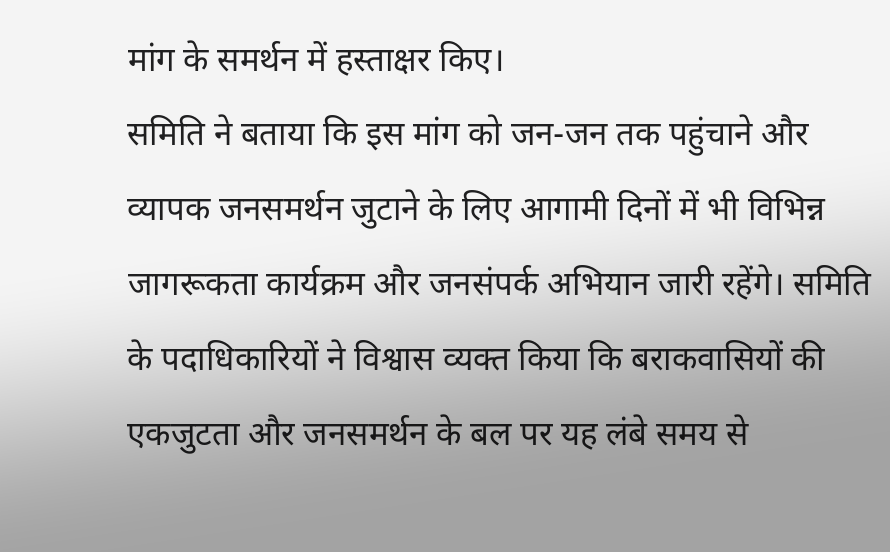मांग के समर्थन में हस्ताक्षर किए।
समिति ने बताया कि इस मांग को जन-जन तक पहुंचाने और व्यापक जनसमर्थन जुटाने के लिए आगामी दिनों में भी विभिन्न जागरूकता कार्यक्रम और जनसंपर्क अभियान जारी रहेंगे। समिति के पदाधिकारियों ने विश्वास व्यक्त किया कि बराकवासियों की एकजुटता और जनसमर्थन के बल पर यह लंबे समय से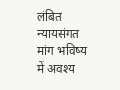लंबित न्यायसंगत मांग भविष्य में अवश्य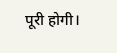पूरी होगी।